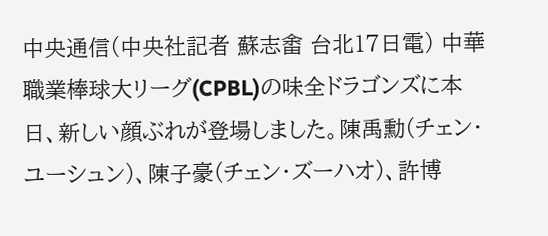中央通信(中央社記者 蘇志畬 台北17日電) 中華職業棒球大リーグ(CPBL)の味全ドラゴンズに本日、新しい顔ぶれが登場しました。陳禹勳(チェン・ユーシュン)、陳子豪(チェン・ズーハオ)、許博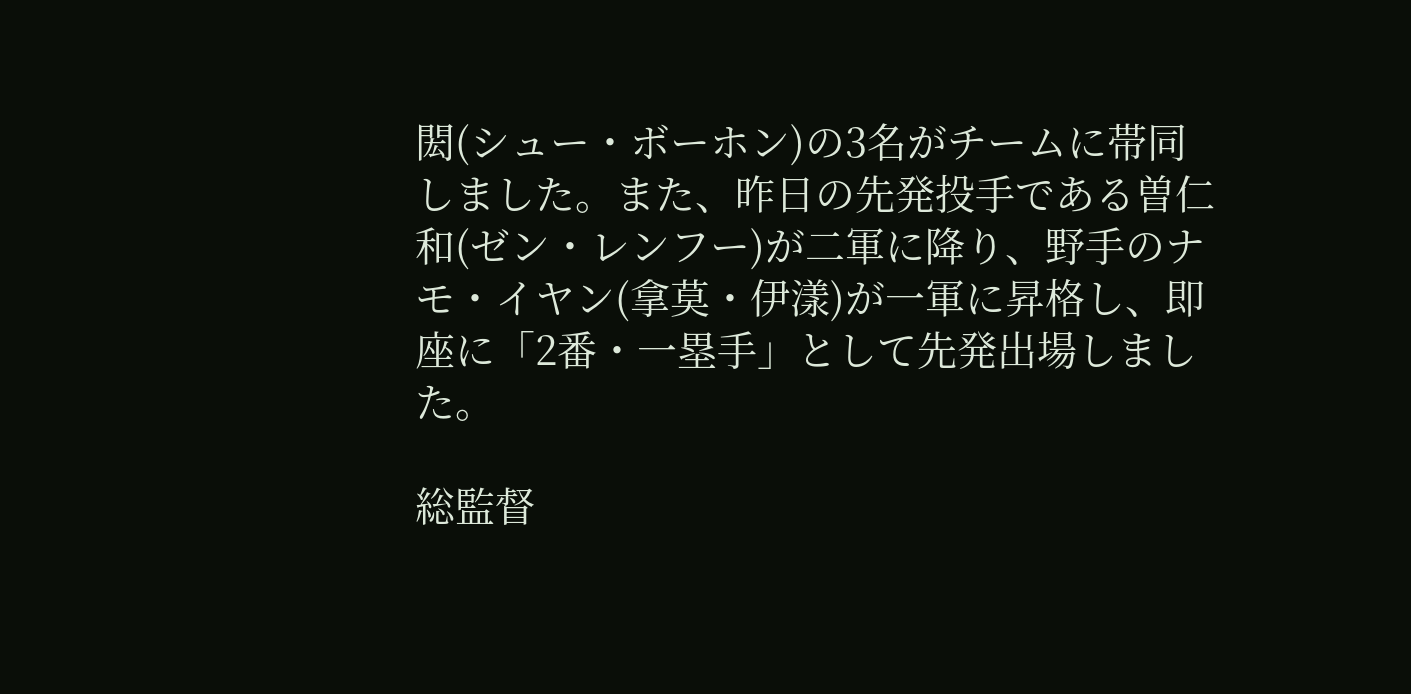閎(シュー・ボーホン)の3名がチームに帯同しました。また、昨日の先発投手である曽仁和(ゼン・レンフー)が二軍に降り、野手のナモ・イヤン(拿莫・伊漾)が一軍に昇格し、即座に「2番・一塁手」として先発出場しました。

総監督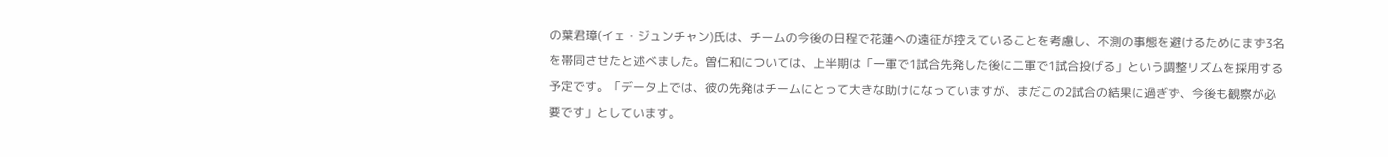の葉君璋(イェ・ジュンチャン)氏は、チームの今後の日程で花蓮への遠征が控えていることを考慮し、不測の事態を避けるためにまず3名を帯同させたと述べました。曽仁和については、上半期は「一軍で1試合先発した後に二軍で1試合投げる」という調整リズムを採用する予定です。「データ上では、彼の先発はチームにとって大きな助けになっていますが、まだこの2試合の結果に過ぎず、今後も観察が必要です」としています。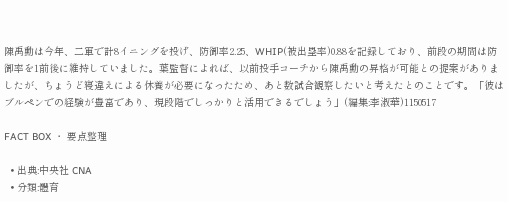陳禹勳は今年、二軍で計8イニングを投げ、防御率2.25、WHIP(被出塁率)0.88を記録しており、前段の期間は防御率を1前後に維持していました。葉監督によれば、以前投手コーチから陳禹勳の昇格が可能との提案がありましたが、ちょうど寝違えによる休養が必要になったため、あと数試合観察したいと考えたとのことです。「彼はブルペンでの経験が豊富であり、現段階でしっかりと活用できるでしょう」(編集:李淑華)1150517

FACT BOX ・ 要点整理

  • 出典:中央社 CNA
  • 分類:體育